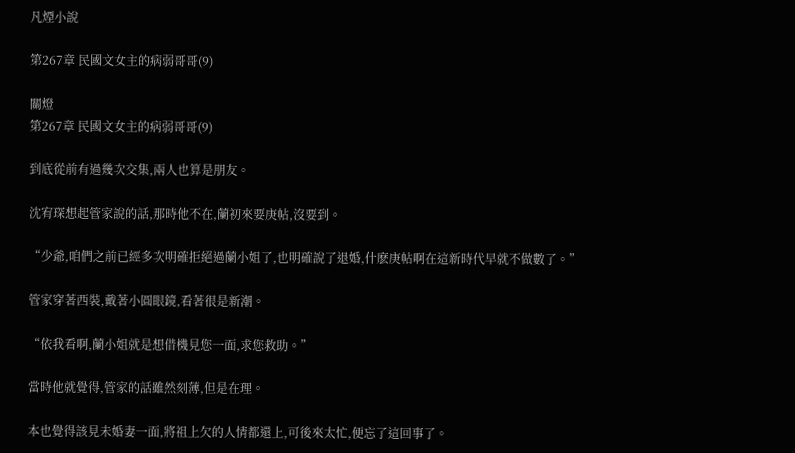凡煙小說

第267章 民國文女主的病弱哥哥(9)

關燈
第267章 民國文女主的病弱哥哥(9)

到底從前有過幾次交集,兩人也算是朋友。

沈宥琛想起管家說的話,那時他不在,蘭初來要庚帖,沒要到。

“少爺,咱們之前已經多次明確拒絕過蘭小姐了,也明確說了退婚,什麽庚帖啊在這新時代早就不做數了。”

管家穿著西裝,戴著小圓眼鏡,看著很是新潮。

“依我看啊,蘭小姐就是想借機見您一面,求您救助。”

當時他就覺得,管家的話雖然刻薄,但是在理。

本也覺得該見未婚妻一面,將祖上欠的人情都還上,可後來太忙,便忘了這回事了。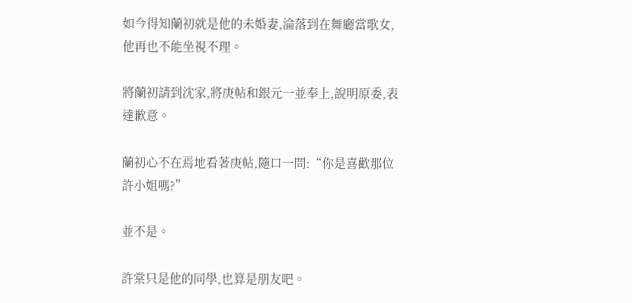如今得知蘭初就是他的未婚妻,淪落到在舞廳當歌女,他再也不能坐視不理。

將蘭初請到沈家,將庚帖和銀元一並奉上,說明原委,表達歉意。

蘭初心不在焉地看著庚帖,隨口一問:“你是喜歡那位許小姐嗎?”

並不是。

許棠只是他的同學,也算是朋友吧。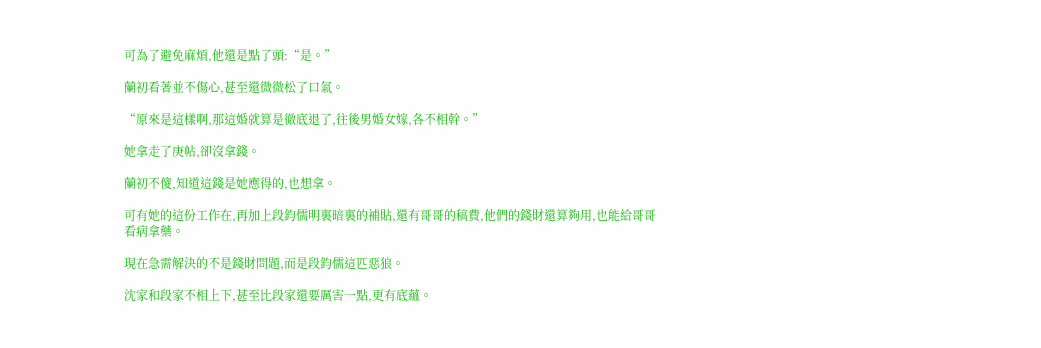可為了避免麻煩,他還是點了頭:“是。”

蘭初看著並不傷心,甚至還微微松了口氣。

“原來是這樣啊,那這婚就算是徹底退了,往後男婚女嫁,各不相幹。”

她拿走了庚帖,卻沒拿錢。

蘭初不傻,知道這錢是她應得的,也想拿。

可有她的這份工作在,再加上段鈞儒明裏暗裏的補貼,還有哥哥的稿費,他們的錢財還算夠用,也能給哥哥看病拿藥。

現在急需解決的不是錢財問題,而是段鈞儒這匹惡狼。

沈家和段家不相上下,甚至比段家還要厲害一點,更有底蘊。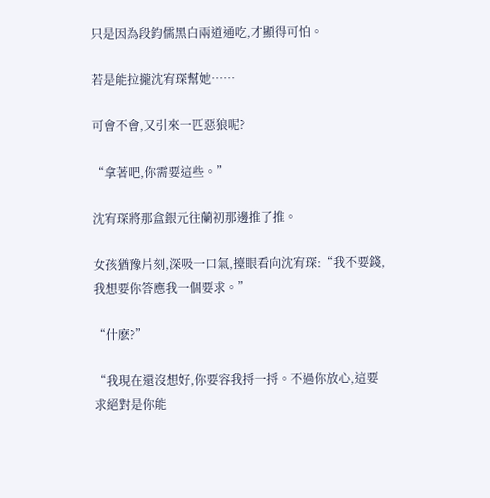只是因為段鈞儒黑白兩道通吃,才顯得可怕。

若是能拉攏沈宥琛幫她……

可會不會,又引來一匹惡狼呢?

“拿著吧,你需要這些。”

沈宥琛將那盒銀元往蘭初那邊推了推。

女孩猶豫片刻,深吸一口氣,擡眼看向沈宥琛:“我不要錢,我想要你答應我一個要求。”

“什麽?”

“我現在還沒想好,你要容我捋一捋。不過你放心,這要求絕對是你能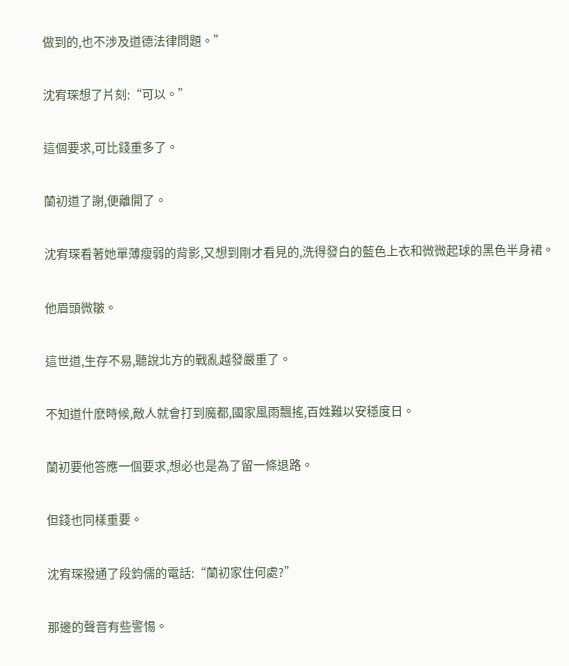做到的,也不涉及道德法律問題。”

沈宥琛想了片刻:“可以。”

這個要求,可比錢重多了。

蘭初道了謝,便離開了。

沈宥琛看著她單薄瘦弱的背影,又想到剛才看見的,洗得發白的藍色上衣和微微起球的黑色半身裙。

他眉頭微皺。

這世道,生存不易,聽說北方的戰亂越發嚴重了。

不知道什麽時候,敵人就會打到魔都,國家風雨飄搖,百姓難以安穩度日。

蘭初要他答應一個要求,想必也是為了留一條退路。

但錢也同樣重要。

沈宥琛撥通了段鈞儒的電話:“蘭初家住何處?”

那邊的聲音有些警惕。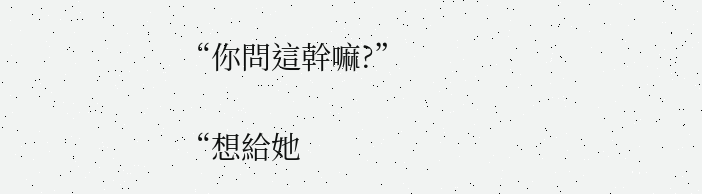“你問這幹嘛?”

“想給她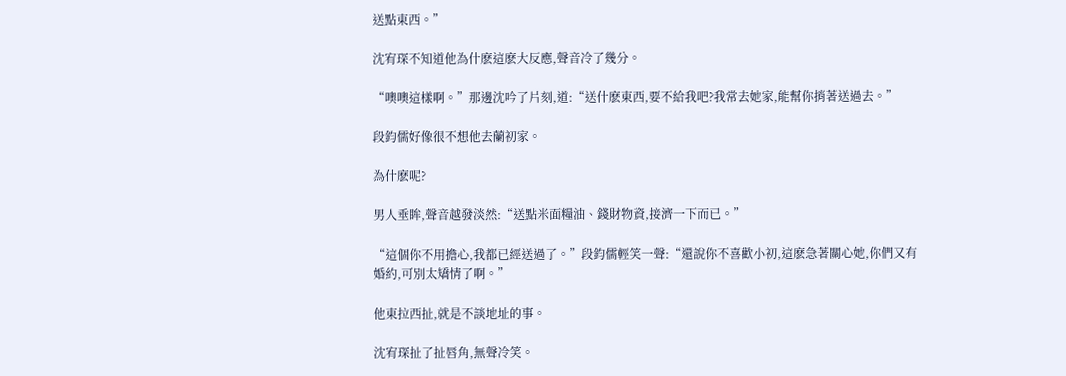送點東西。”

沈宥琛不知道他為什麽這麽大反應,聲音冷了幾分。

“噢噢這樣啊。”那邊沈吟了片刻,道:“送什麽東西,要不給我吧?我常去她家,能幫你捎著送過去。”

段鈞儒好像很不想他去蘭初家。

為什麽呢?

男人垂眸,聲音越發淡然:“送點米面糧油、錢財物資,接濟一下而已。”

“這個你不用擔心,我都已經送過了。”段鈞儒輕笑一聲:“還說你不喜歡小初,這麽急著關心她,你們又有婚約,可別太矯情了啊。”

他東拉西扯,就是不談地址的事。

沈宥琛扯了扯唇角,無聲冷笑。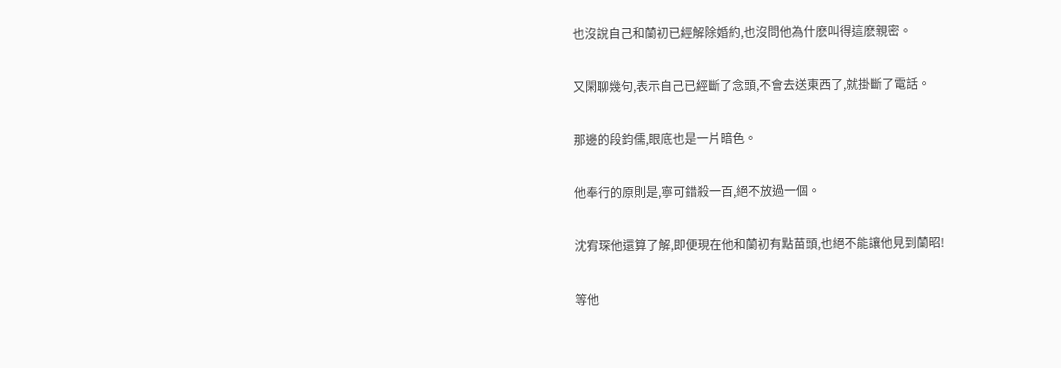也沒說自己和蘭初已經解除婚約,也沒問他為什麽叫得這麽親密。

又閑聊幾句,表示自己已經斷了念頭,不會去送東西了,就掛斷了電話。

那邊的段鈞儒,眼底也是一片暗色。

他奉行的原則是,寧可錯殺一百,絕不放過一個。

沈宥琛他還算了解,即便現在他和蘭初有點苗頭,也絕不能讓他見到蘭昭!

等他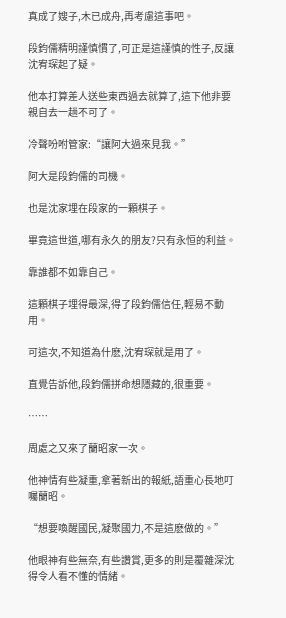真成了嫂子,木已成舟,再考慮這事吧。

段鈞儒精明謹慎慣了,可正是這謹慎的性子,反讓沈宥琛起了疑。

他本打算差人送些東西過去就算了,這下他非要親自去一趟不可了。

冷聲吩咐管家:“讓阿大過來見我。”

阿大是段鈞儒的司機。

也是沈家埋在段家的一顆棋子。

畢竟這世道,哪有永久的朋友?只有永恒的利益。

靠誰都不如靠自己。

這顆棋子埋得最深,得了段鈞儒信任,輕易不動用。

可這次,不知道為什麽,沈宥琛就是用了。

直覺告訴他,段鈞儒拼命想隱藏的,很重要。

……

周處之又來了蘭昭家一次。

他神情有些凝重,拿著新出的報紙,語重心長地叮囑蘭昭。

“想要喚醒國民,凝聚國力,不是這麽做的。”

他眼神有些無奈,有些讚賞,更多的則是覆雜深沈得令人看不懂的情緒。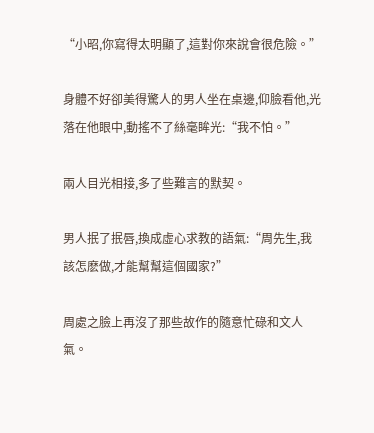“小昭,你寫得太明顯了,這對你來說會很危險。”

身體不好卻美得驚人的男人坐在桌邊,仰臉看他,光落在他眼中,動搖不了絲毫眸光:“我不怕。”

兩人目光相接,多了些難言的默契。

男人抿了抿唇,換成虛心求教的語氣:“周先生,我該怎麽做,才能幫幫這個國家?”

周處之臉上再沒了那些故作的隨意忙碌和文人氣。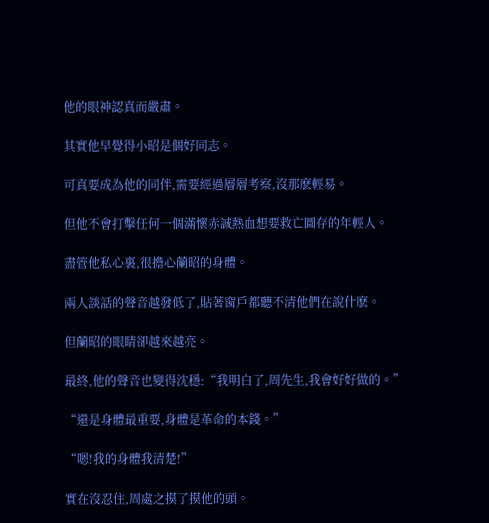他的眼神認真而嚴肅。

其實他早覺得小昭是個好同志。

可真要成為他的同伴,需要經過層層考察,沒那麽輕易。

但他不會打擊任何一個滿懷赤誠熱血想要救亡圖存的年輕人。

盡管他私心裏,很擔心蘭昭的身體。

兩人談話的聲音越發低了,貼著窗戶都聽不清他們在說什麽。

但蘭昭的眼睛卻越來越亮。

最終,他的聲音也變得沈穩:“我明白了,周先生,我會好好做的。”

“還是身體最重要,身體是革命的本錢。”

“嗯!我的身體我清楚!”

實在沒忍住,周處之摸了摸他的頭。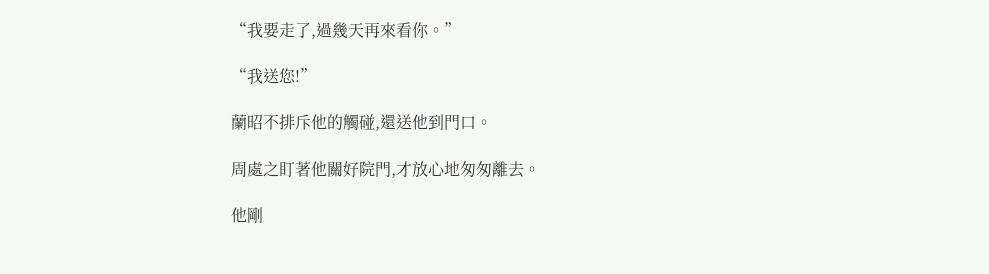“我要走了,過幾天再來看你。”

“我送您!”

蘭昭不排斥他的觸碰,還送他到門口。

周處之盯著他關好院門,才放心地匆匆離去。

他剛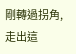剛轉過拐角,走出這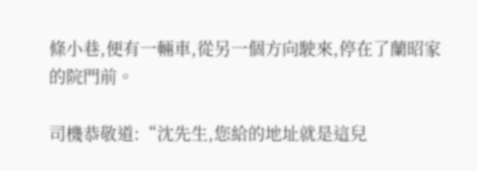條小巷,便有一輛車,從另一個方向駛來,停在了蘭昭家的院門前。

司機恭敬道:“沈先生,您給的地址就是這兒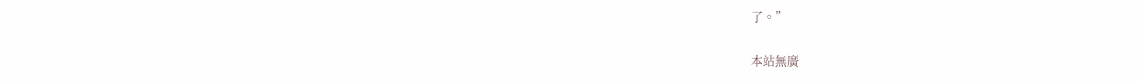了。”

本站無廣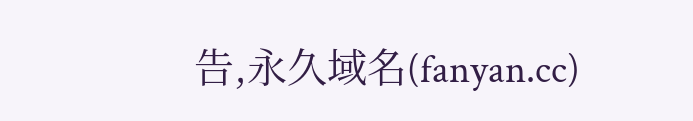告,永久域名(fanyan.cc)